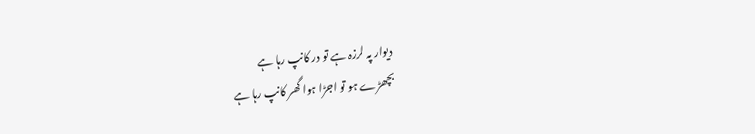دیوار پہ لرزہ ہے تو در کانپ رہا ہے
بچھڑے ہو تو اجڑا ہوا گھر کانپ رہا ہے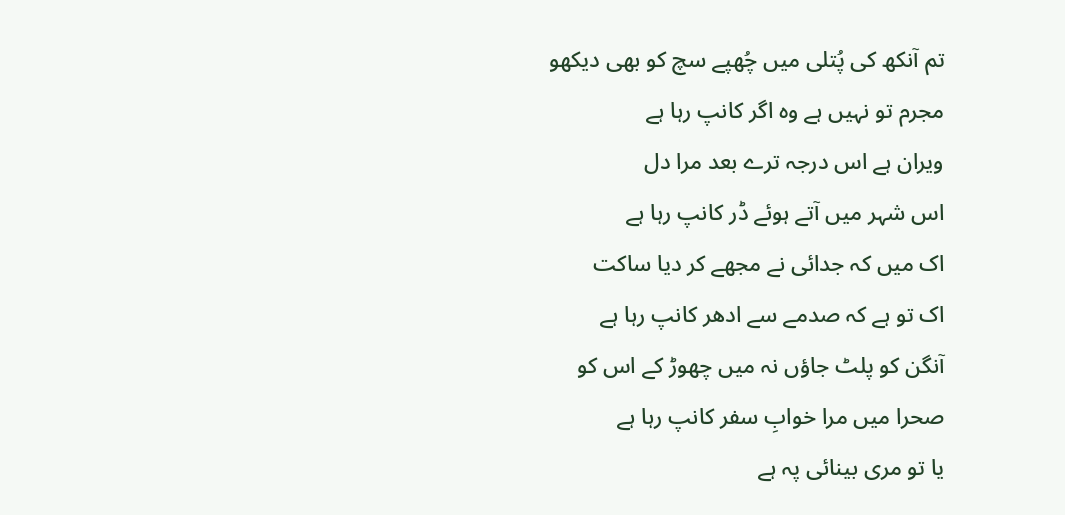تم آنکھ کی پُتلی میں چُھپے سچ کو بھی دیکھو
مجرم تو نہیں ہے وہ اگر کانپ رہا ہے
ویران ہے اس درجہ ترے بعد مرا دل
اس شہر میں آتے ہوئے ڈر کانپ رہا ہے
اک میں کہ جدائی نے مجھے کر دیا ساکت
اک تو ہے کہ صدمے سے ادھر کانپ رہا ہے
آنگن کو پلٹ جاؤں نہ میں چھوڑ کے اس کو
صحرا میں مرا خوابِ سفر کانپ رہا ہے
یا تو مری بینائی پہ ہے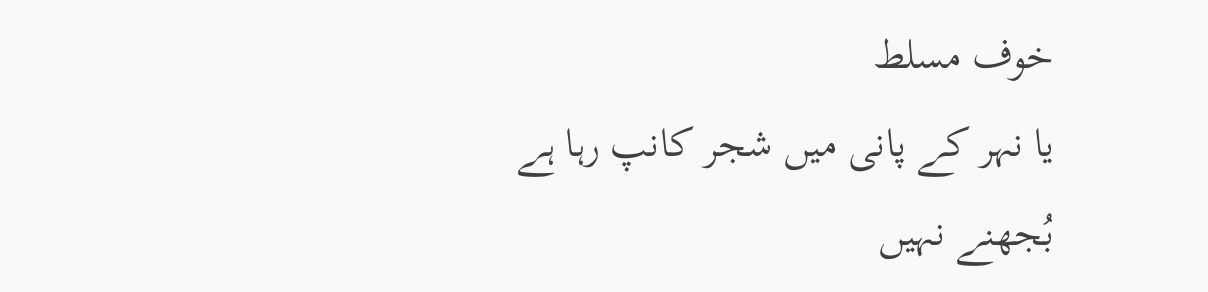خوف مسلط
یا نہر کے پانی میں شجر کانپ رہا ہے
بُجھنے نہیں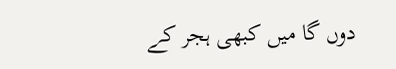دوں گا میں کبھی ہجر کے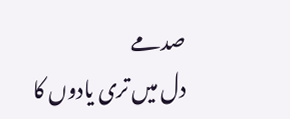صدمے
دل میں تری یادوں کا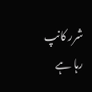شرر کانپ رہا ہے